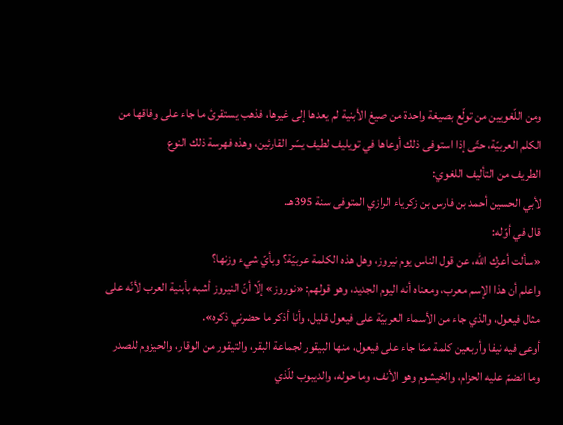ومن اللّغويين من تولّع بصيغة واحدة من صيغ الأبنية لم يعدها إلى غيرها، فذهب يستقرئ ما جاء على وفاقها من الكلم العربيّة، حتّى إذا استوفى ذلك أوعاها في تويليف لطيف يسّر القارئين، وهذه فهرسة ذلك النوع
الطريف من التأليف اللغوي:
لأبي الحسين أحمد بن فارس بن زكرياء الرازي المتوفى سنة 395هـ.
قال في أوّله:
«سألت أعزك الله، عن قول الناس يوم نيروز، وهل هذه الكلمة عربيّة؟ وبأيّ شيء وزنها؟
واعلم أن هذا الإسم معرب، ومعناه أنه اليوم الجديد، وهو قولهم: «نوروز» إلّا أنّ النيروز أشبه بأبنية العرب لأنّه على مثال فيعول، والذي جاء من الأسماء العربيّة على فيعول قليل، وأنا أذكر ما حضرني ذكره».
أوعى فيه نيفا وأربعين كلمة ممّا جاء على فيعول، منها البيقور لجماعة البقر، والتيقور من الوقار، والحيزوم للصدر وما انضمّ عليه الحزام، والخيشوم وهو الأنف، وما حوله، والديبوب للّذي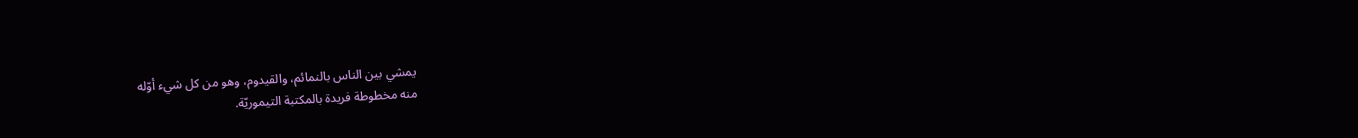يمشي بين الناس بالنمائم، والقيدوم، وهو من كل شيء أوّله
منه مخطوطة فريدة بالمكتبة التيموريّة.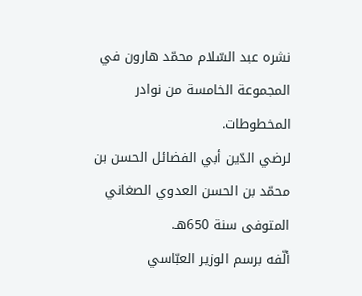نشره عبد السّلام محمّد هارون في المجموعة الخامسة من نوادر المخطوطات.
لرضي الدّين أبي الفضائل الحسن بن محمّد بن الحسن العدوي الصغاني المتوفى سنة 650هـ.
ألّفه برسم الوزير العبّاسي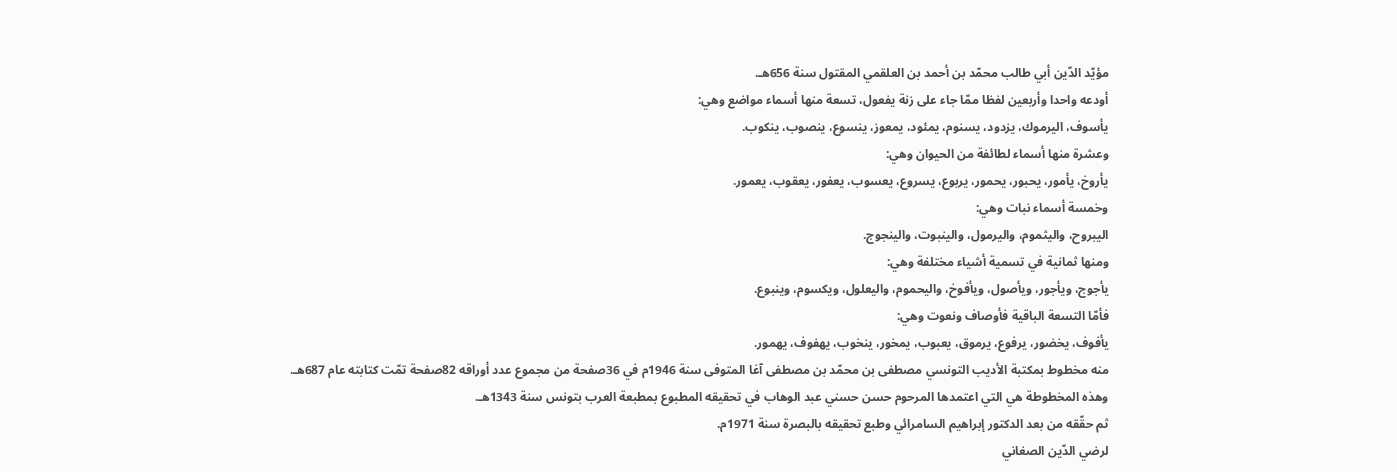مؤيّد الدّين أبي طالب محمّد بن أحمد بن العلقمي المقتول سنة 656هـ.
أودعه واحدا وأربعين لفظا ممّا جاء على زنة يفعول، تسعة منها أسماء مواضع وهي:
يأسوف، اليرموك، يزدود، يسنوم، يمئود، يمعوز، ينسوع، ينصوب، ينكوب.
وعشرة منها أسماء لطائفة من الحيوان وهي:
يأروخ، يأمور، يحبور، يحمور، يربوع، يسروع، يعسوب، يعفور، يعقوب، يعمور.
وخمسة أسماء نبات وهي:
اليبروح، واليثموم، واليرمول، والينبوت، والينجوج.
ومنها ثمانية في تسمية أشياء مختلفة وهي:
يأجوج، ويأجور، ويأصول، ويأفوخ، واليحموم، واليعلول، ويكسوم، وينبوع.
فأمّا التسعة الباقية فأوصاف ونعوت وهي:
يأفوف، يخضور، يرفوع، يرموق، يعبوب، يمخور، ينخوب، يهفوف، يهمور.
منه مخطوط بمكتبة الأديب التونسي مصطفى بن محمّد بن مصطفى آغا المتوفى سنة 1946م في 36صفحة من مجموع عدد أوراقه 82صفحة تمّت كتابته عام 687هـ.
وهذه المخطوطة هي التي اعتمدها المرحوم حسن حسني عبد الوهاب في تحقيقه المطبوع بمطبعة العرب بتونس سنة 1343هـ.
ثم حقّقه من بعد الدكتور إبراهيم السامرائي وطبع تحقيقه بالبصرة سنة 1971م.
لرضي الدّين الصغاني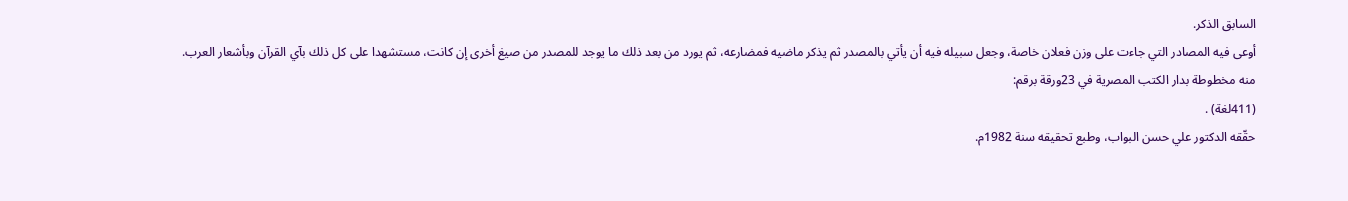السابق الذكر.
أوعى فيه المصادر التي جاءت على وزن فعلان خاصة، وجعل سبيله فيه أن يأتي بالمصدر ثم يذكر ماضيه فمضارعه، ثم يورد من بعد ذلك ما يوجد للمصدر من صيغ أخرى إن كانت، مستشهدا على كل ذلك بآي القرآن وبأشعار العرب.
منه مخطوطة بدار الكتب المصرية في 23ورقة برقم:
(411لغة) .
حقّقه الدكتور علي حسن البواب، وطبع تحقيقه سنة 1982م.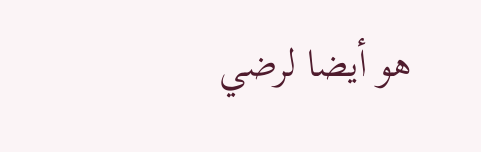هو أيضا لرضي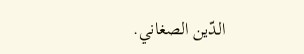الدّين الصغاني.